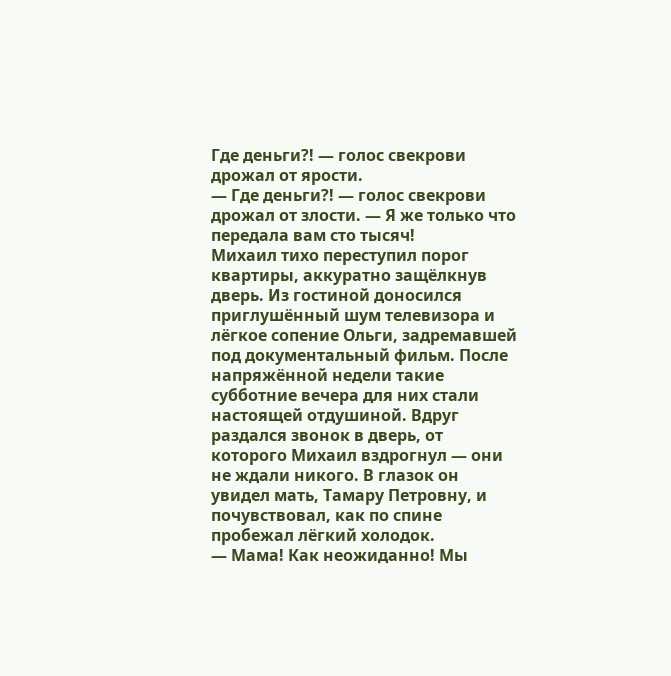Где деньги?! — голос свекрови дрожал от ярости.
— Где деньги?! — голос свекрови дрожал от злости. — Я же только что передала вам сто тысяч!
Михаил тихо переступил порог квартиры, аккуратно защёлкнув дверь. Из гостиной доносился приглушённый шум телевизора и лёгкое сопение Ольги, задремавшей под документальный фильм. После напряжённой недели такие субботние вечера для них стали настоящей отдушиной. Вдруг раздался звонок в дверь, от которого Михаил вздрогнул — они не ждали никого. В глазок он увидел мать, Тамару Петровну, и почувствовал, как по спине пробежал лёгкий холодок.
— Мама! Как неожиданно! Мы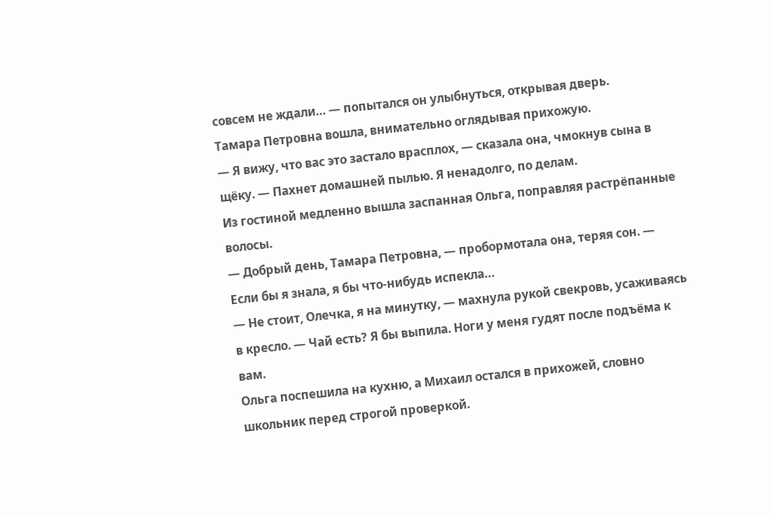совсем не ждали… — попытался он улыбнуться, открывая дверь.
Тамара Петровна вошла, внимательно оглядывая прихожую.
— Я вижу, что вас это застало врасплох, — сказала она, чмокнув сына в щёку. — Пахнет домашней пылью. Я ненадолго, по делам.
Из гостиной медленно вышла заспанная Ольга, поправляя растрёпанные волосы.
— Добрый день, Тамара Петровна, — пробормотала она, теряя сон. — Если бы я знала, я бы что-нибудь испекла…
— Не стоит, Олечка, я на минутку, — махнула рукой свекровь, усаживаясь в кресло. — Чай есть? Я бы выпила. Ноги у меня гудят после подъёма к вам.
Ольга поспешила на кухню, а Михаил остался в прихожей, словно школьник перед строгой проверкой.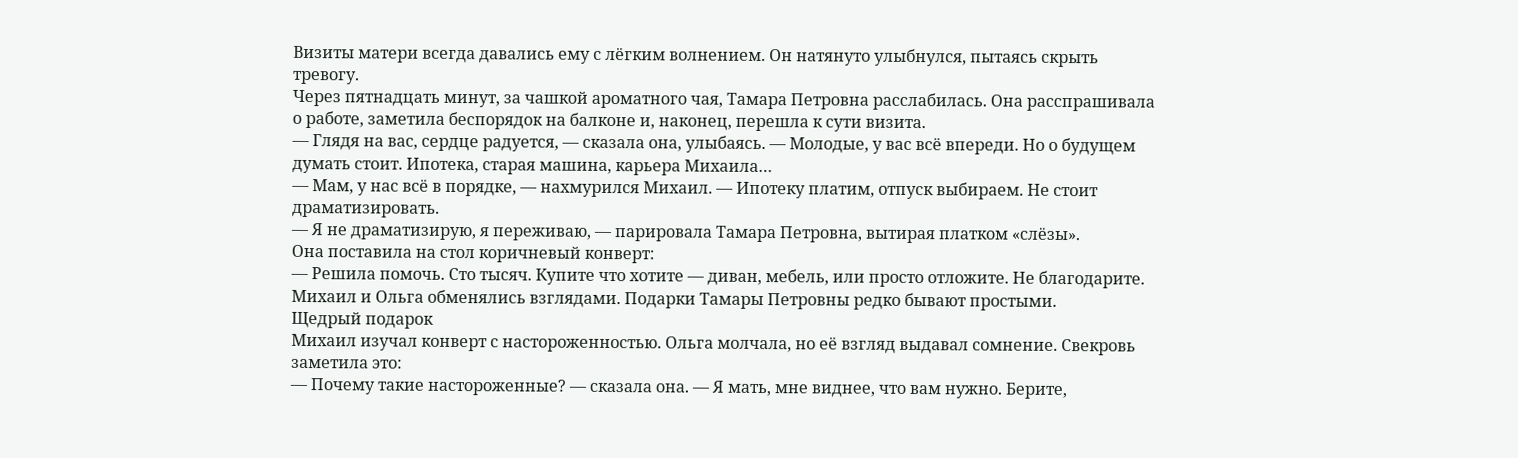Визиты матери всегда давались ему с лёгким волнением. Он натянуто улыбнулся, пытаясь скрыть тревогу.
Через пятнадцать минут, за чашкой ароматного чая, Тамара Петровна расслабилась. Она расспрашивала о работе, заметила беспорядок на балконе и, наконец, перешла к сути визита.
— Глядя на вас, сердце радуется, — сказала она, улыбаясь. — Молодые, у вас всё впереди. Но о будущем думать стоит. Ипотека, старая машина, карьера Михаила…
— Мам, у нас всё в порядке, — нахмурился Михаил. — Ипотеку платим, отпуск выбираем. Не стоит драматизировать.
— Я не драматизирую, я переживаю, — парировала Тамара Петровна, вытирая платком «слёзы».
Она поставила на стол коричневый конверт:
— Решила помочь. Сто тысяч. Купите что хотите — диван, мебель, или просто отложите. Не благодарите.
Михаил и Ольга обменялись взглядами. Подарки Тамары Петровны редко бывают простыми.
Щедрый подарок
Михаил изучал конверт с настороженностью. Ольга молчала, но её взгляд выдавал сомнение. Свекровь заметила это:
— Почему такие настороженные? — сказала она. — Я мать, мне виднее, что вам нужно. Берите,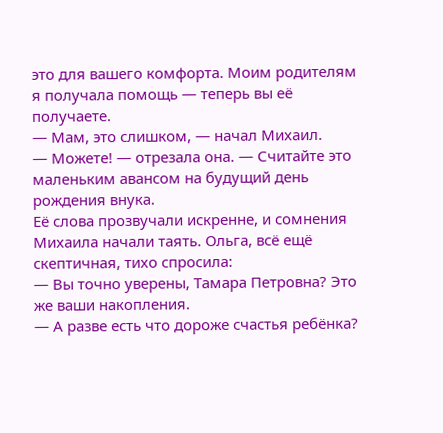это для вашего комфорта. Моим родителям я получала помощь — теперь вы её получаете.
— Мам, это слишком, — начал Михаил.
— Можете! — отрезала она. — Считайте это маленьким авансом на будущий день рождения внука.
Её слова прозвучали искренне, и сомнения Михаила начали таять. Ольга, всё ещё скептичная, тихо спросила:
— Вы точно уверены, Тамара Петровна? Это же ваши накопления.
— А разве есть что дороже счастья ребёнка?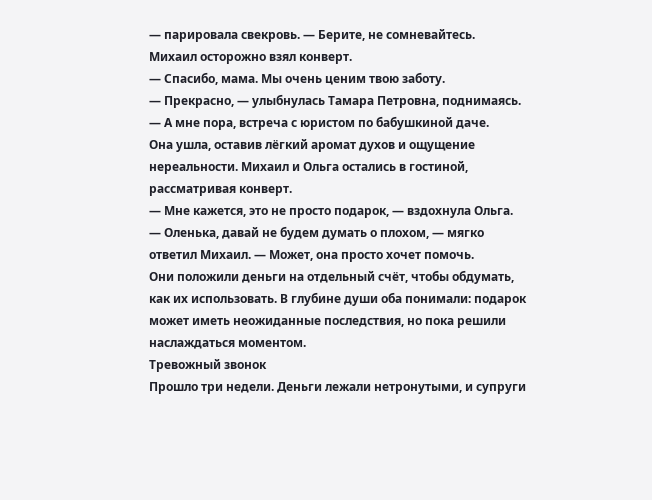— парировала свекровь. — Берите, не сомневайтесь.
Михаил осторожно взял конверт.
— Спасибо, мама. Мы очень ценим твою заботу.
— Прекрасно, — улыбнулась Тамара Петровна, поднимаясь. — А мне пора, встреча с юристом по бабушкиной даче.
Она ушла, оставив лёгкий аромат духов и ощущение нереальности. Михаил и Ольга остались в гостиной, рассматривая конверт.
— Мне кажется, это не просто подарок, — вздохнула Ольга.
— Оленька, давай не будем думать о плохом, — мягко ответил Михаил. — Может, она просто хочет помочь.
Они положили деньги на отдельный счёт, чтобы обдумать, как их использовать. В глубине души оба понимали: подарок может иметь неожиданные последствия, но пока решили наслаждаться моментом.
Тревожный звонок
Прошло три недели. Деньги лежали нетронутыми, и супруги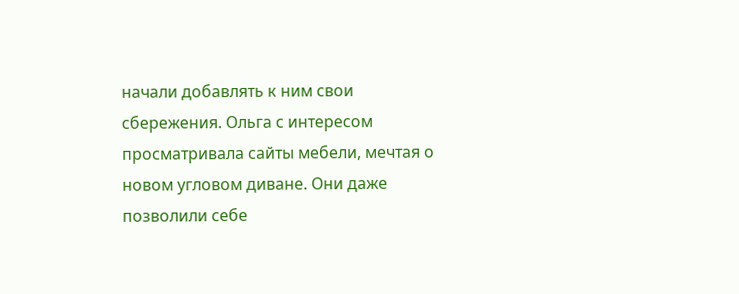начали добавлять к ним свои сбережения. Ольга с интересом просматривала сайты мебели, мечтая о новом угловом диване. Они даже позволили себе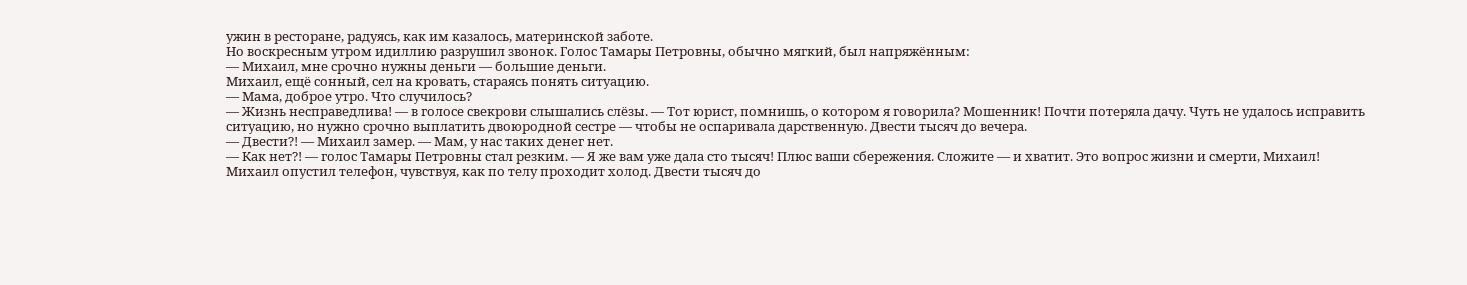ужин в ресторане, радуясь, как им казалось, материнской заботе.
Но воскресным утром идиллию разрушил звонок. Голос Тамары Петровны, обычно мягкий, был напряжённым:
— Михаил, мне срочно нужны деньги — большие деньги.
Михаил, ещё сонный, сел на кровать, стараясь понять ситуацию.
— Мама, доброе утро. Что случилось?
— Жизнь несправедлива! — в голосе свекрови слышались слёзы. — Тот юрист, помнишь, о котором я говорила? Мошенник! Почти потеряла дачу. Чуть не удалось исправить ситуацию, но нужно срочно выплатить двоюродной сестре — чтобы не оспаривала дарственную. Двести тысяч до вечера.
— Двести?! — Михаил замер. — Мам, у нас таких денег нет.
— Как нет?! — голос Тамары Петровны стал резким. — Я же вам уже дала сто тысяч! Плюс ваши сбережения. Сложите — и хватит. Это вопрос жизни и смерти, Михаил!
Михаил опустил телефон, чувствуя, как по телу проходит холод. Двести тысяч до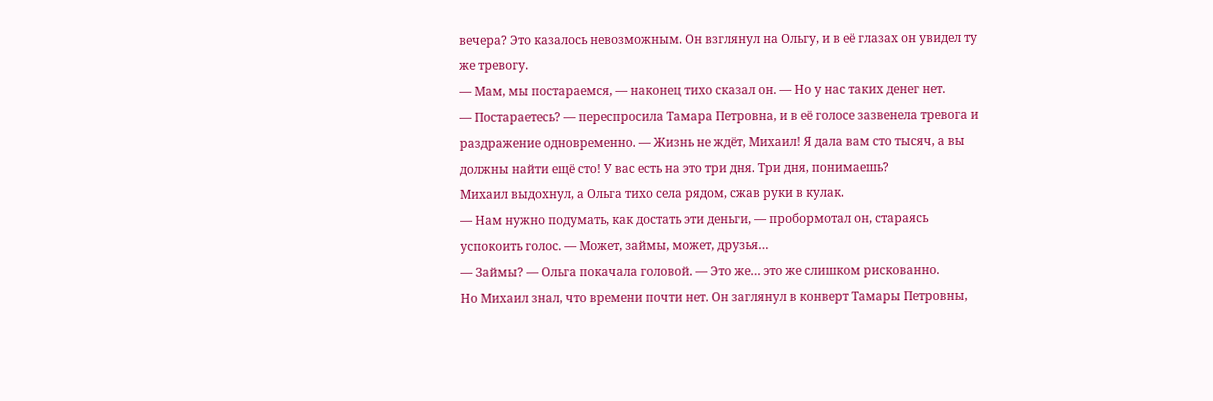вечера? Это казалось невозможным. Он взглянул на Ольгу, и в её глазах он увидел ту же тревогу.
— Мам, мы постараемся, — наконец тихо сказал он. — Но у нас таких денег нет.
— Постараетесь? — переспросила Тамара Петровна, и в её голосе зазвенела тревога и раздражение одновременно. — Жизнь не ждёт, Михаил! Я дала вам сто тысяч, а вы должны найти ещё сто! У вас есть на это три дня. Три дня, понимаешь?
Михаил выдохнул, а Ольга тихо села рядом, сжав руки в кулак.
— Нам нужно подумать, как достать эти деньги, — пробормотал он, стараясь успокоить голос. — Может, займы, может, друзья…
— Займы? — Ольга покачала головой. — Это же… это же слишком рискованно.
Но Михаил знал, что времени почти нет. Он заглянул в конверт Тамары Петровны,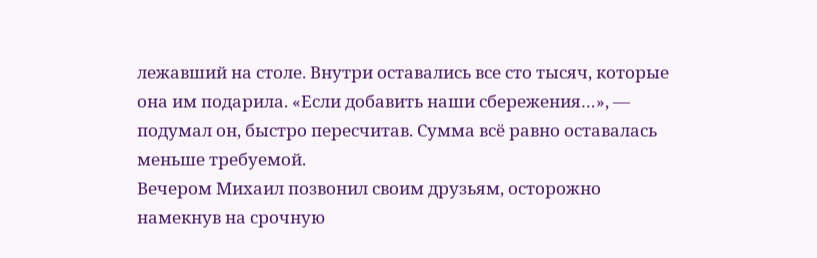лежавший на столе. Внутри оставались все сто тысяч, которые она им подарила. «Если добавить наши сбережения…», — подумал он, быстро пересчитав. Сумма всё равно оставалась меньше требуемой.
Вечером Михаил позвонил своим друзьям, осторожно намекнув на срочную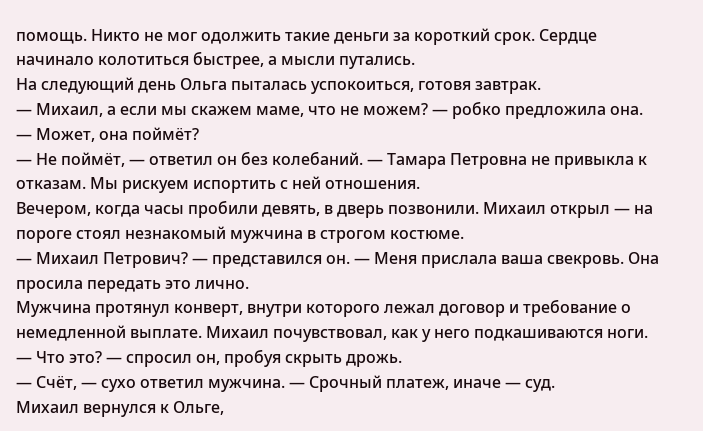помощь. Никто не мог одолжить такие деньги за короткий срок. Сердце начинало колотиться быстрее, а мысли путались.
На следующий день Ольга пыталась успокоиться, готовя завтрак.
— Михаил, а если мы скажем маме, что не можем? — робко предложила она. — Может, она поймёт?
— Не поймёт, — ответил он без колебаний. — Тамара Петровна не привыкла к отказам. Мы рискуем испортить с ней отношения.
Вечером, когда часы пробили девять, в дверь позвонили. Михаил открыл — на пороге стоял незнакомый мужчина в строгом костюме.
— Михаил Петрович? — представился он. — Меня прислала ваша свекровь. Она просила передать это лично.
Мужчина протянул конверт, внутри которого лежал договор и требование о немедленной выплате. Михаил почувствовал, как у него подкашиваются ноги.
— Что это? — спросил он, пробуя скрыть дрожь.
— Счёт, — сухо ответил мужчина. — Срочный платеж, иначе — суд.
Михаил вернулся к Ольге,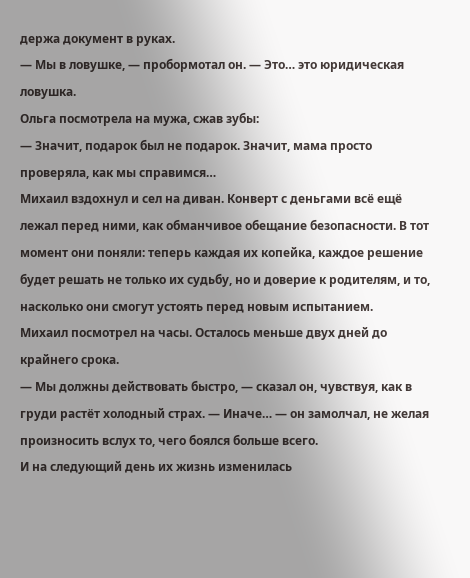держа документ в руках.
— Мы в ловушке, — пробормотал он. — Это… это юридическая ловушка.
Ольга посмотрела на мужа, сжав зубы:
— Значит, подарок был не подарок. Значит, мама просто проверяла, как мы справимся…
Михаил вздохнул и сел на диван. Конверт с деньгами всё ещё лежал перед ними, как обманчивое обещание безопасности. В тот момент они поняли: теперь каждая их копейка, каждое решение будет решать не только их судьбу, но и доверие к родителям, и то, насколько они смогут устоять перед новым испытанием.
Михаил посмотрел на часы. Осталось меньше двух дней до крайнего срока.
— Мы должны действовать быстро, — сказал он, чувствуя, как в груди растёт холодный страх. — Иначе… — он замолчал, не желая произносить вслух то, чего боялся больше всего.
И на следующий день их жизнь изменилась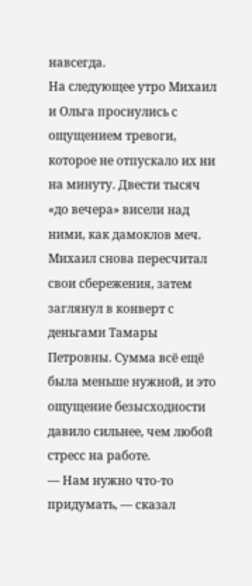навсегда.
На следующее утро Михаил и Ольга проснулись с ощущением тревоги, которое не отпускало их ни на минуту. Двести тысяч «до вечера» висели над ними, как дамоклов меч. Михаил снова пересчитал свои сбережения, затем заглянул в конверт с деньгами Тамары Петровны. Сумма всё ещё была меньше нужной, и это ощущение безысходности давило сильнее, чем любой стресс на работе.
— Нам нужно что-то придумать, — сказал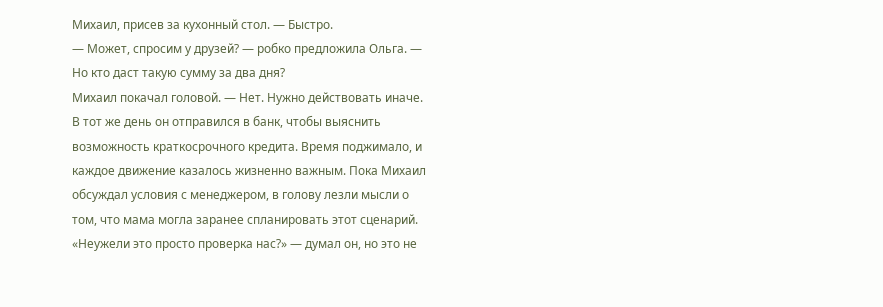Михаил, присев за кухонный стол. — Быстро.
— Может, спросим у друзей? — робко предложила Ольга. — Но кто даст такую сумму за два дня?
Михаил покачал головой. — Нет. Нужно действовать иначе.
В тот же день он отправился в банк, чтобы выяснить возможность краткосрочного кредита. Время поджимало, и каждое движение казалось жизненно важным. Пока Михаил обсуждал условия с менеджером, в голову лезли мысли о том, что мама могла заранее спланировать этот сценарий. «Неужели это просто проверка нас?» — думал он, но это не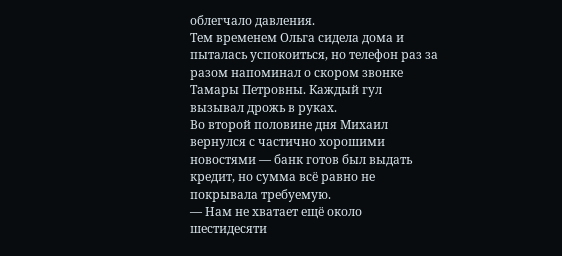облегчало давления.
Тем временем Ольга сидела дома и пыталась успокоиться, но телефон раз за разом напоминал о скором звонке Тамары Петровны. Каждый гул вызывал дрожь в руках.
Во второй половине дня Михаил вернулся с частично хорошими новостями — банк готов был выдать кредит, но сумма всё равно не покрывала требуемую.
— Нам не хватает ещё около шестидесяти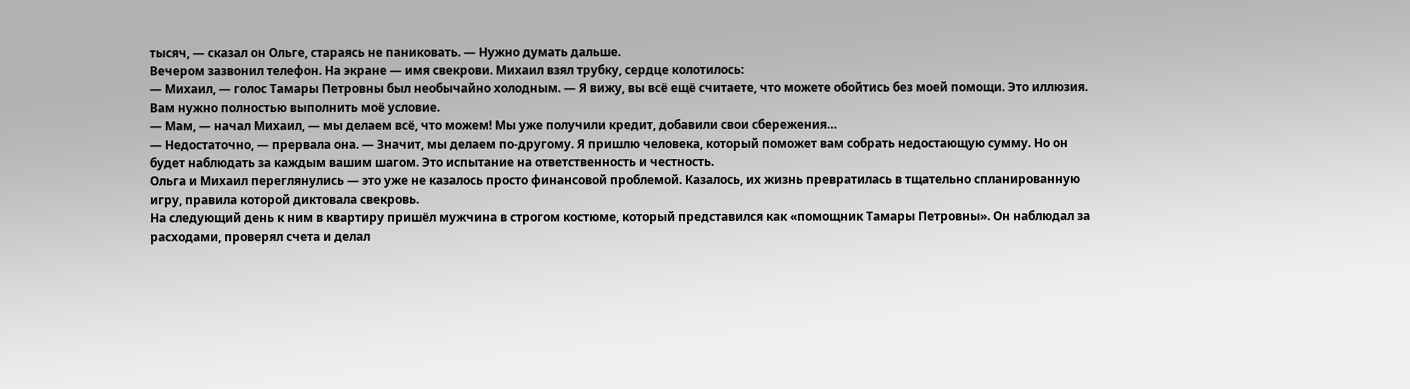тысяч, — сказал он Ольге, стараясь не паниковать. — Нужно думать дальше.
Вечером зазвонил телефон. На экране — имя свекрови. Михаил взял трубку, сердце колотилось:
— Михаил, — голос Тамары Петровны был необычайно холодным. — Я вижу, вы всё ещё считаете, что можете обойтись без моей помощи. Это иллюзия. Вам нужно полностью выполнить моё условие.
— Мам, — начал Михаил, — мы делаем всё, что можем! Мы уже получили кредит, добавили свои сбережения…
— Недостаточно, — прервала она. — Значит, мы делаем по-другому. Я пришлю человека, который поможет вам собрать недостающую сумму. Но он будет наблюдать за каждым вашим шагом. Это испытание на ответственность и честность.
Ольга и Михаил переглянулись — это уже не казалось просто финансовой проблемой. Казалось, их жизнь превратилась в тщательно спланированную игру, правила которой диктовала свекровь.
На следующий день к ним в квартиру пришёл мужчина в строгом костюме, который представился как «помощник Тамары Петровны». Он наблюдал за расходами, проверял счета и делал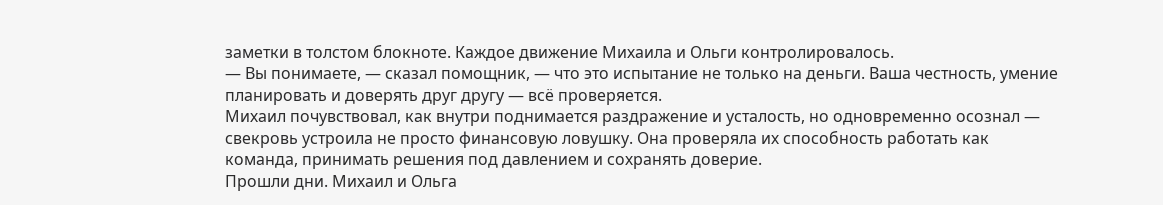заметки в толстом блокноте. Каждое движение Михаила и Ольги контролировалось.
— Вы понимаете, — сказал помощник, — что это испытание не только на деньги. Ваша честность, умение планировать и доверять друг другу — всё проверяется.
Михаил почувствовал, как внутри поднимается раздражение и усталость, но одновременно осознал — свекровь устроила не просто финансовую ловушку. Она проверяла их способность работать как команда, принимать решения под давлением и сохранять доверие.
Прошли дни. Михаил и Ольга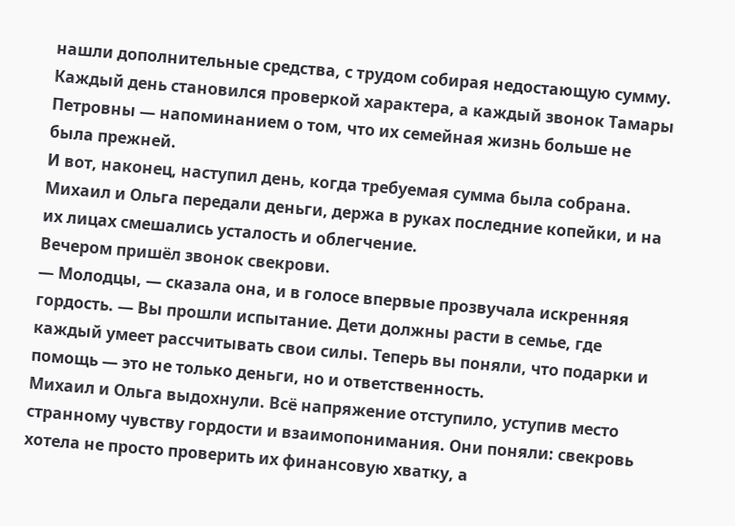нашли дополнительные средства, с трудом собирая недостающую сумму. Каждый день становился проверкой характера, а каждый звонок Тамары Петровны — напоминанием о том, что их семейная жизнь больше не была прежней.
И вот, наконец, наступил день, когда требуемая сумма была собрана. Михаил и Ольга передали деньги, держа в руках последние копейки, и на их лицах смешались усталость и облегчение.
Вечером пришёл звонок свекрови.
— Молодцы, — сказала она, и в голосе впервые прозвучала искренняя гордость. — Вы прошли испытание. Дети должны расти в семье, где каждый умеет рассчитывать свои силы. Теперь вы поняли, что подарки и помощь — это не только деньги, но и ответственность.
Михаил и Ольга выдохнули. Всё напряжение отступило, уступив место странному чувству гордости и взаимопонимания. Они поняли: свекровь хотела не просто проверить их финансовую хватку, а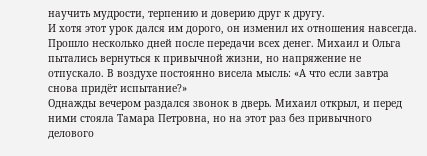научить мудрости, терпению и доверию друг к другу.
И хотя этот урок дался им дорого, он изменил их отношения навсегда.
Прошло несколько дней после передачи всех денег. Михаил и Ольга пытались вернуться к привычной жизни, но напряжение не отпускало. В воздухе постоянно висела мысль: «А что если завтра снова придёт испытание?»
Однажды вечером раздался звонок в дверь. Михаил открыл, и перед ними стояла Тамара Петровна, но на этот раз без привычного делового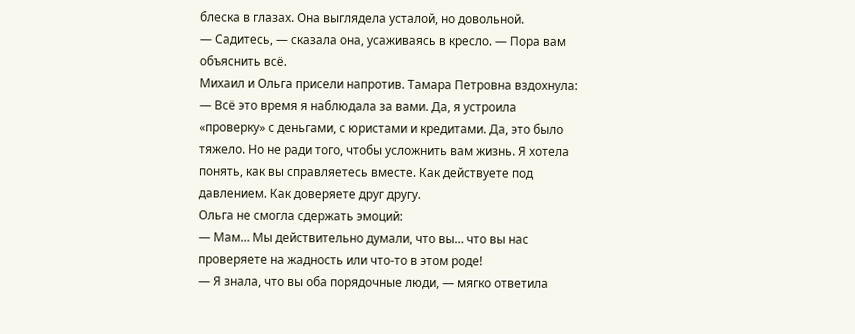блеска в глазах. Она выглядела усталой, но довольной.
— Садитесь, — сказала она, усаживаясь в кресло. — Пора вам объяснить всё.
Михаил и Ольга присели напротив. Тамара Петровна вздохнула:
— Всё это время я наблюдала за вами. Да, я устроила «проверку» с деньгами, с юристами и кредитами. Да, это было тяжело. Но не ради того, чтобы усложнить вам жизнь. Я хотела понять, как вы справляетесь вместе. Как действуете под давлением. Как доверяете друг другу.
Ольга не смогла сдержать эмоций:
— Мам… Мы действительно думали, что вы… что вы нас проверяете на жадность или что-то в этом роде!
— Я знала, что вы оба порядочные люди, — мягко ответила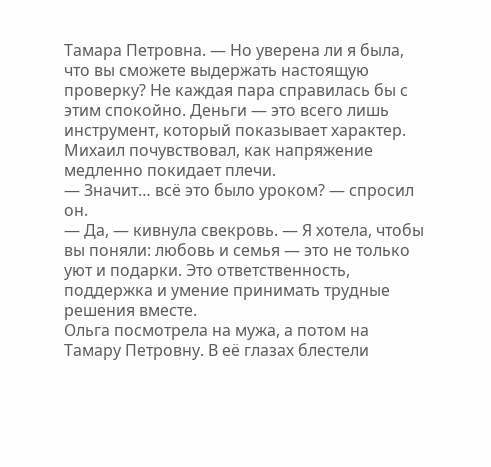Тамара Петровна. — Но уверена ли я была, что вы сможете выдержать настоящую проверку? Не каждая пара справилась бы с этим спокойно. Деньги — это всего лишь инструмент, который показывает характер.
Михаил почувствовал, как напряжение медленно покидает плечи.
— Значит… всё это было уроком? — спросил он.
— Да, — кивнула свекровь. — Я хотела, чтобы вы поняли: любовь и семья — это не только уют и подарки. Это ответственность, поддержка и умение принимать трудные решения вместе.
Ольга посмотрела на мужа, а потом на Тамару Петровну. В её глазах блестели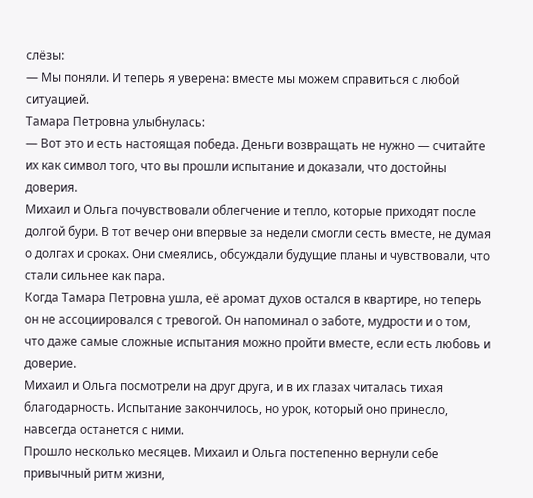слёзы:
— Мы поняли. И теперь я уверена: вместе мы можем справиться с любой ситуацией.
Тамара Петровна улыбнулась:
— Вот это и есть настоящая победа. Деньги возвращать не нужно — считайте их как символ того, что вы прошли испытание и доказали, что достойны доверия.
Михаил и Ольга почувствовали облегчение и тепло, которые приходят после долгой бури. В тот вечер они впервые за недели смогли сесть вместе, не думая о долгах и сроках. Они смеялись, обсуждали будущие планы и чувствовали, что стали сильнее как пара.
Когда Тамара Петровна ушла, её аромат духов остался в квартире, но теперь он не ассоциировался с тревогой. Он напоминал о заботе, мудрости и о том, что даже самые сложные испытания можно пройти вместе, если есть любовь и доверие.
Михаил и Ольга посмотрели на друг друга, и в их глазах читалась тихая благодарность. Испытание закончилось, но урок, который оно принесло, навсегда останется с ними.
Прошло несколько месяцев. Михаил и Ольга постепенно вернули себе привычный ритм жизни,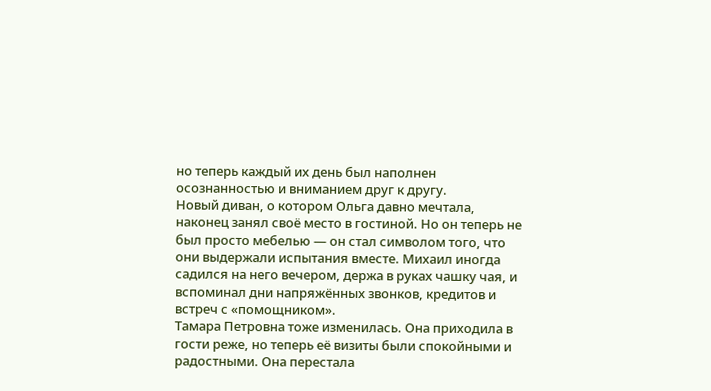но теперь каждый их день был наполнен осознанностью и вниманием друг к другу.
Новый диван, о котором Ольга давно мечтала, наконец занял своё место в гостиной. Но он теперь не был просто мебелью — он стал символом того, что они выдержали испытания вместе. Михаил иногда садился на него вечером, держа в руках чашку чая, и вспоминал дни напряжённых звонков, кредитов и встреч с «помощником».
Тамара Петровна тоже изменилась. Она приходила в гости реже, но теперь её визиты были спокойными и радостными. Она перестала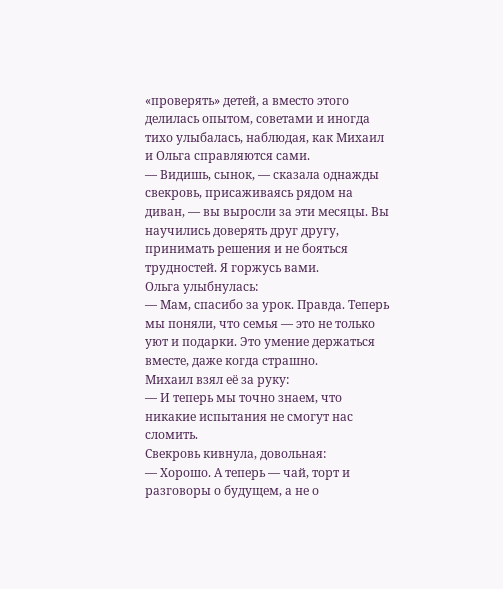«проверять» детей, а вместо этого делилась опытом, советами и иногда тихо улыбалась, наблюдая, как Михаил и Ольга справляются сами.
— Видишь, сынок, — сказала однажды свекровь, присаживаясь рядом на диван, — вы выросли за эти месяцы. Вы научились доверять друг другу, принимать решения и не бояться трудностей. Я горжусь вами.
Ольга улыбнулась:
— Мам, спасибо за урок. Правда. Теперь мы поняли, что семья — это не только уют и подарки. Это умение держаться вместе, даже когда страшно.
Михаил взял её за руку:
— И теперь мы точно знаем, что никакие испытания не смогут нас сломить.
Свекровь кивнула, довольная:
— Хорошо. А теперь — чай, торт и разговоры о будущем, а не о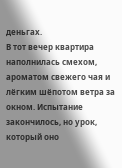деньгах.
В тот вечер квартира наполнилась смехом, ароматом свежего чая и лёгким шёпотом ветра за окном. Испытание закончилось, но урок, который оно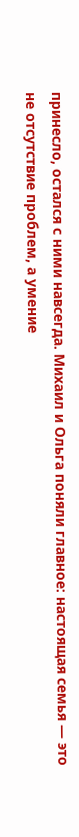принесло, остался с ними навсегда. Михаил и Ольга поняли главное: настоящая семья — это не отсутствие проблем, а умение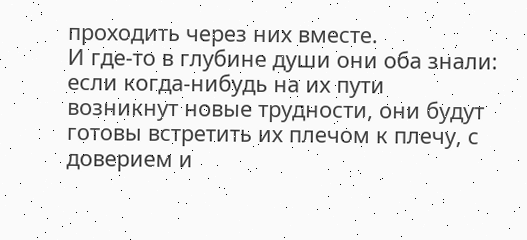проходить через них вместе.
И где-то в глубине души они оба знали: если когда-нибудь на их пути возникнут новые трудности, они будут готовы встретить их плечом к плечу, с доверием и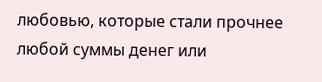любовью, которые стали прочнее любой суммы денег или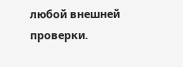любой внешней проверки.